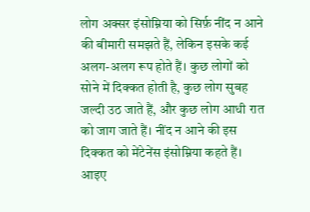लोग अक्सर इंसोम्निया को सिर्फ़ नींद न आने की बीमारी समझते हैं, लेकिन इसके कई अलग-अलग रूप होते हैं। कुछ लोगों को सोने में दिक्कत होती है, कुछ लोग सुबह जल्दी उठ जाते हैं, और कुछ लोग आधी रात को जाग जाते हैं। नींद न आने की इस दिक्कत को मेंटेनेंस इंसोम्निया कहते हैं। आइए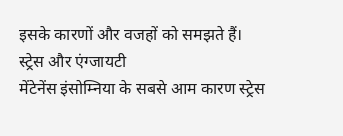इसके कारणों और वजहों को समझते हैं।
स्ट्रेस और एंग्जायटी
मेंटेनेंस इंसोम्निया के सबसे आम कारण स्ट्रेस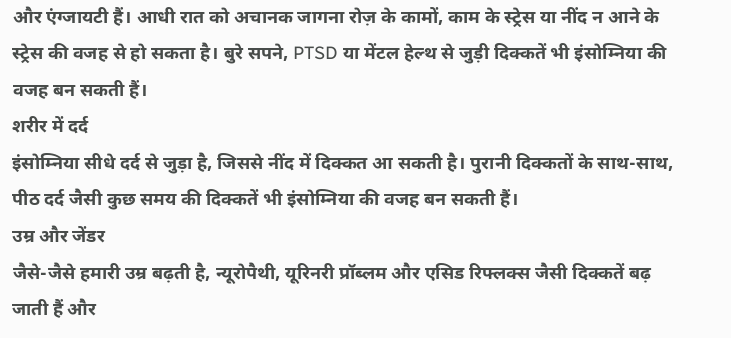और एंग्जायटी हैं। आधी रात को अचानक जागना रोज़ के कामों, काम के स्ट्रेस या नींद न आने के स्ट्रेस की वजह से हो सकता है। बुरे सपने, PTSD या मेंटल हेल्थ से जुड़ी दिक्कतें भी इंसोम्निया की वजह बन सकती हैं।
शरीर में दर्द
इंसोम्निया सीधे दर्द से जुड़ा है, जिससे नींद में दिक्कत आ सकती है। पुरानी दिक्कतों के साथ-साथ, पीठ दर्द जैसी कुछ समय की दिक्कतें भी इंसोम्निया की वजह बन सकती हैं।
उम्र और जेंडर
जैसे-जैसे हमारी उम्र बढ़ती है, न्यूरोपैथी, यूरिनरी प्रॉब्लम और एसिड रिफ्लक्स जैसी दिक्कतें बढ़ जाती हैं और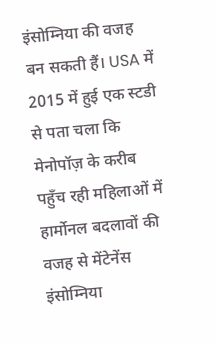इंसोम्निया की वजह बन सकती हैं। USA में 2015 में हुई एक स्टडी से पता चला कि मेनोपॉज़ के करीब पहुँच रही महिलाओं में हार्मोनल बदलावों की वजह से मेंटेनेंस इंसोम्निया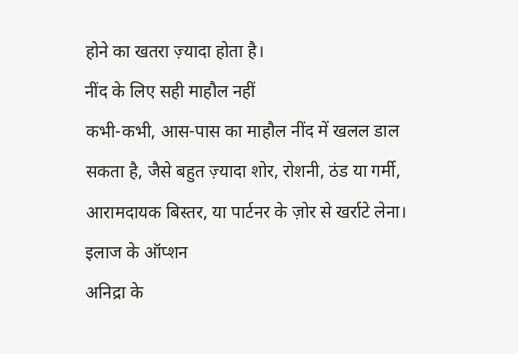होने का खतरा ज़्यादा होता है।
नींद के लिए सही माहौल नहीं
कभी-कभी, आस-पास का माहौल नींद में खलल डाल सकता है, जैसे बहुत ज़्यादा शोर, रोशनी, ठंड या गर्मी, आरामदायक बिस्तर, या पार्टनर के ज़ोर से खर्राटे लेना।
इलाज के ऑप्शन
अनिद्रा के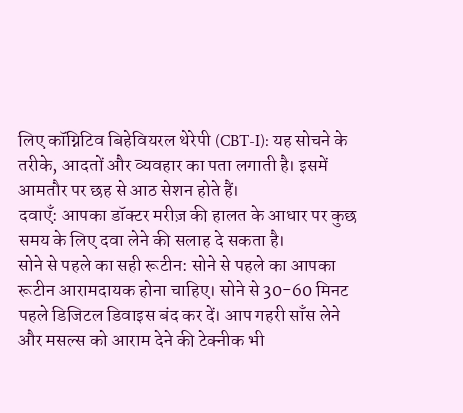लिए कॉग्निटिव बिहेवियरल थेरेपी (CBT-I): यह सोचने के तरीके, आदतों और व्यवहार का पता लगाती है। इसमें आमतौर पर छह से आठ सेशन होते हैं।
दवाएँ: आपका डॉक्टर मरीज़ की हालत के आधार पर कुछ समय के लिए दवा लेने की सलाह दे सकता है।
सोने से पहले का सही रूटीन: सोने से पहले का आपका रूटीन आरामदायक होना चाहिए। सोने से 30-60 मिनट पहले डिजिटल डिवाइस बंद कर दें। आप गहरी साँस लेने और मसल्स को आराम देने की टेक्नीक भी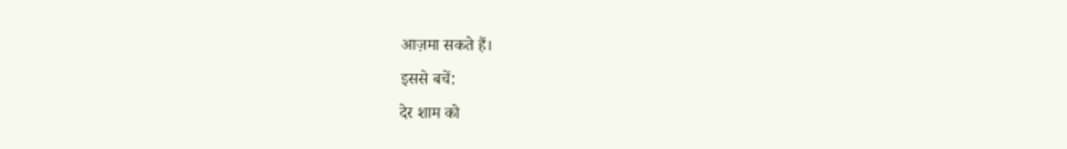आज़मा सकते हैं।
इससे बचें:
देर शाम को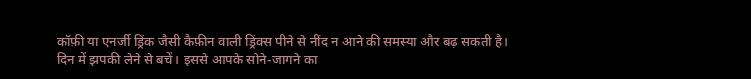कॉफ़ी या एनर्जी ड्रिंक जैसी कैफ़ीन वाली ड्रिंक्स पीने से नींद न आने की समस्या और बढ़ सकती है।
दिन में झपकी लेने से बचें। इससे आपके सोने-जागने का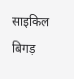साइकिल बिगड़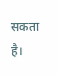सकता है।